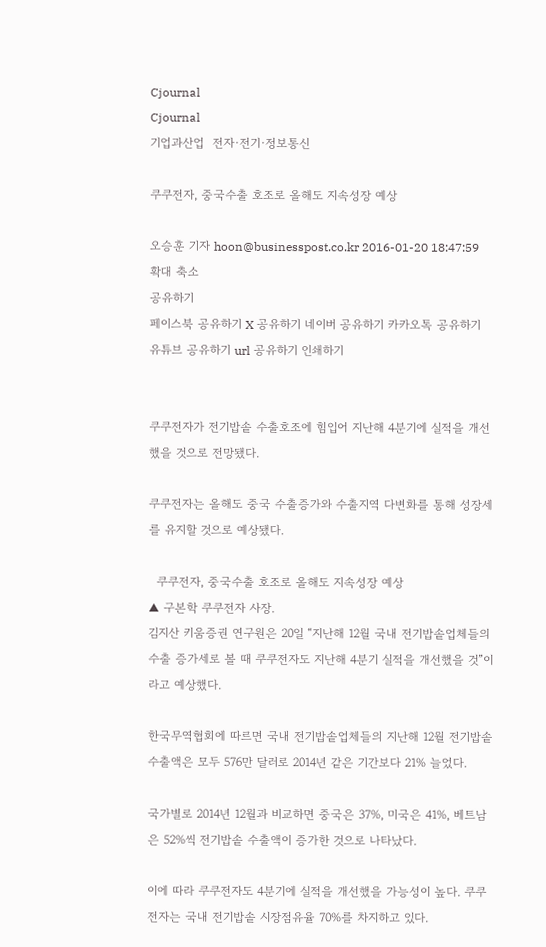Cjournal
Cjournal
기업과산업  전자·전기·정보통신

쿠쿠전자, 중국수출 호조로 올해도 지속성장 예상

오승훈 기자 hoon@businesspost.co.kr 2016-01-20 18:47:59
확대 축소
공유하기
페이스북 공유하기 X 공유하기 네이버 공유하기 카카오톡 공유하기 유튜브 공유하기 url 공유하기 인쇄하기


쿠쿠전자가 전기밥솥 수출호조에 힘입어 지난해 4분기에 실적을 개선했을 것으로 전망됐다.

쿠쿠전자는 올해도 중국 수출증가와 수출지역 다변화를 통해 성장세를 유지할 것으로 예상됐다.

  쿠쿠전자, 중국수출 호조로 올해도 지속성장 예상
▲ 구본학 쿠쿠전자 사장.
김지산 키움증권 연구원은 20일 “지난해 12월 국내 전기밥솥업체들의 수출 증가세로 볼 때 쿠쿠전자도 지난해 4분기 실적을 개선했을 것”이라고 예상했다.

한국무역협회에 따르면 국내 전기밥솥업체들의 지난해 12월 전기밥솥 수출액은 모두 576만 달러로 2014년 같은 기간보다 21% 늘었다.

국가별로 2014년 12월과 비교하면 중국은 37%, 미국은 41%, 베트남은 52%씩 전기밥솥 수출액이 증가한 것으로 나타났다.

이에 따라 쿠쿠전자도 4분기에 실적을 개선했을 가능성이 높다. 쿠쿠전자는 국내 전기밥솥 시장점유율 70%를 차지하고 있다.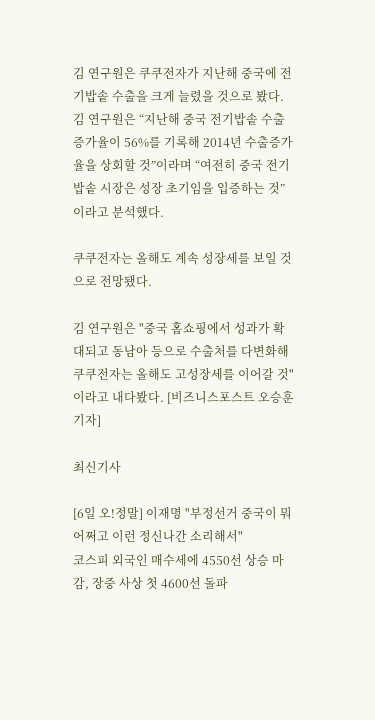김 연구원은 쿠쿠전자가 지난해 중국에 전기밥솥 수출을 크게 늘렸을 것으로 봤다. 김 연구원은 “지난해 중국 전기밥솥 수출증가율이 56%를 기록해 2014년 수출증가율을 상회할 것”이라며 “여전히 중국 전기밥솥 시장은 성장 초기임을 입증하는 것”이라고 분석했다.

쿠쿠전자는 올해도 계속 성장세를 보일 것으로 전망됐다.

김 연구원은 "중국 홈쇼핑에서 성과가 확대되고 동남아 등으로 수출처를 다변화해 쿠쿠전자는 올해도 고성장세를 이어갈 것"이라고 내다봤다. [비즈니스포스트 오승훈 기자]

최신기사

[6일 오!정말] 이재명 "부정선거 중국이 뭐 어쩌고 이런 정신나간 소리해서"
코스피 외국인 매수세에 4550선 상승 마감, 장중 사상 첫 4600선 돌파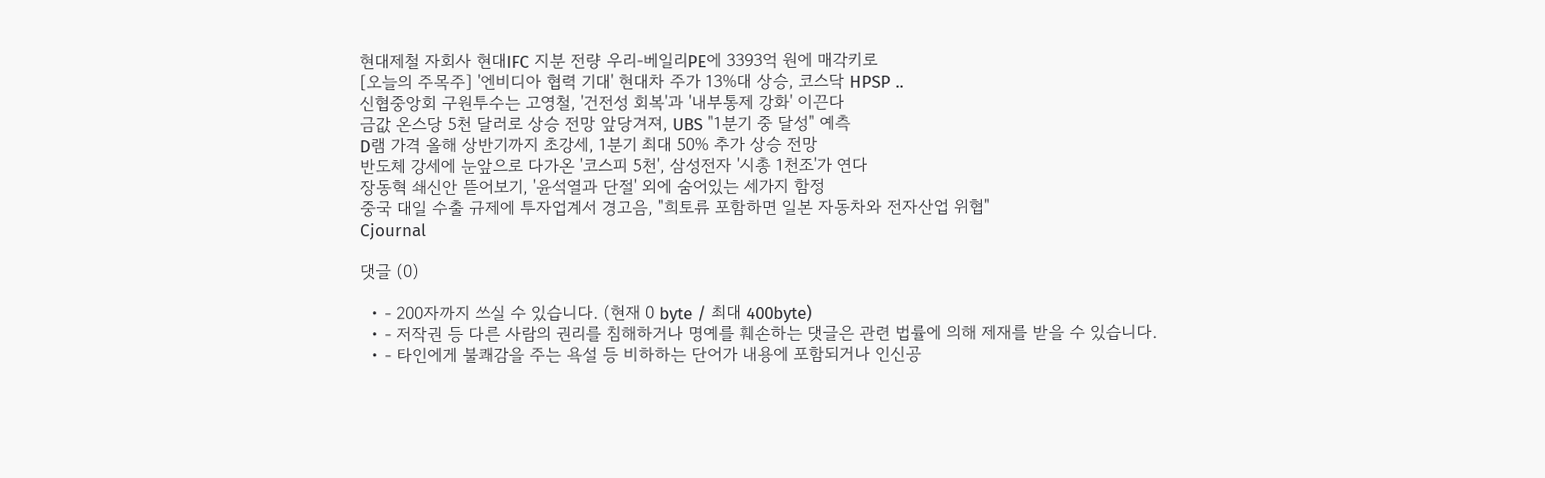현대제철 자회사 현대IFC 지분 전량 우리-베일리PE에 3393억 원에 매각키로
[오늘의 주목주] '엔비디아 협력 기대' 현대차 주가 13%대 상승, 코스닥 HPSP ..
신협중앙회 구원투수는 고영철, '건전성 회복'과 '내부통제 강화' 이끈다
금값 온스당 5천 달러로 상승 전망 앞당겨져, UBS "1분기 중 달성" 예측
D램 가격 올해 상반기까지 초강세, 1분기 최대 50% 추가 상승 전망
반도체 강세에 눈앞으로 다가온 '코스피 5천', 삼성전자 '시총 1천조'가 연다
장동혁 쇄신안 뜯어보기, '윤석열과 단절' 외에 숨어있는 세가지 함정
중국 대일 수출 규제에 투자업계서 경고음, "희토류 포함하면 일본 자동차와 전자산업 위협"
Cjournal

댓글 (0)

  • - 200자까지 쓰실 수 있습니다. (현재 0 byte / 최대 400byte)
  • - 저작권 등 다른 사람의 권리를 침해하거나 명예를 훼손하는 댓글은 관련 법률에 의해 제재를 받을 수 있습니다.
  • - 타인에게 불쾌감을 주는 욕설 등 비하하는 단어가 내용에 포함되거나 인신공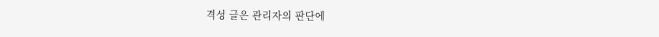격성 글은 관리자의 판단에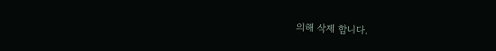의해 삭제 합니다.